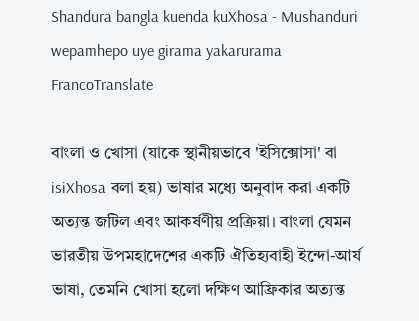Shandura bangla kuenda kuXhosa - Mushanduri wepamhepo uye girama yakarurama FrancoTranslate

বাংলা ও খোসা (যাকে স্থানীয়ভাবে 'ইসিক্সোসা' বা isiXhosa বলা হয়) ভাষার মধ্যে অনুবাদ করা একটি অত্যন্ত জটিল এবং আকর্ষণীয় প্রক্রিয়া। বাংলা যেমন ভারতীয় উপমহাদেশের একটি ঐতিহ্যবাহী ইন্দো-আর্য ভাষা, তেমনি খোসা হলো দক্ষিণ আফ্রিকার অত্যন্ত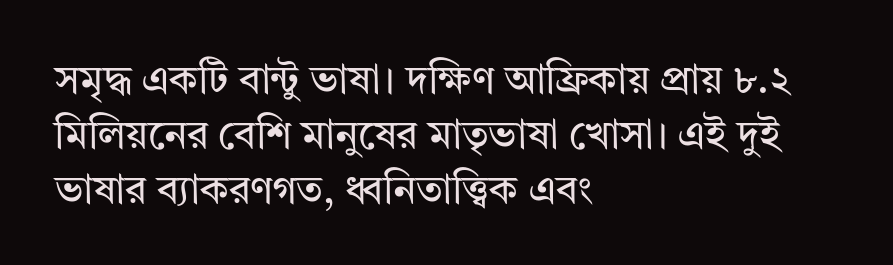সমৃদ্ধ একটি বান্টু ভাষা। দক্ষিণ আফ্রিকায় প্রায় ৮.২ মিলিয়নের বেশি মানুষের মাতৃভাষা খোসা। এই দুই ভাষার ব্যাকরণগত, ধ্বনিতাত্ত্বিক এবং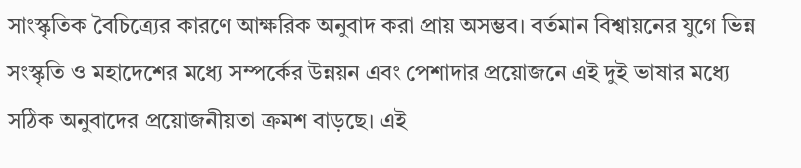সাংস্কৃতিক বৈচিত্র্যের কারণে আক্ষরিক অনুবাদ করা প্রায় অসম্ভব। বর্তমান বিশ্বায়নের যুগে ভিন্ন সংস্কৃতি ও মহাদেশের মধ্যে সম্পর্কের উন্নয়ন এবং পেশাদার প্রয়োজনে এই দুই ভাষার মধ্যে সঠিক অনুবাদের প্রয়োজনীয়তা ক্রমশ বাড়ছে। এই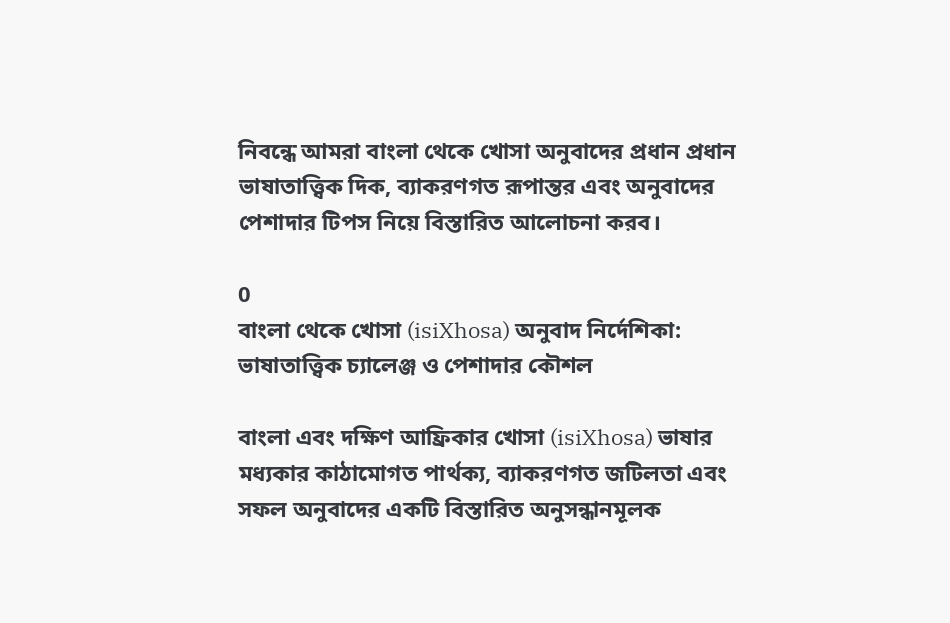নিবন্ধে আমরা বাংলা থেকে খোসা অনুবাদের প্রধান প্রধান ভাষাতাত্ত্বিক দিক, ব্যাকরণগত রূপান্তর এবং অনুবাদের পেশাদার টিপস নিয়ে বিস্তারিত আলোচনা করব।

0
বাংলা থেকে খোসা (isiXhosa) অনুবাদ নির্দেশিকা: ভাষাতাত্ত্বিক চ্যালেঞ্জ ও পেশাদার কৌশল

বাংলা এবং দক্ষিণ আফ্রিকার খোসা (isiXhosa) ভাষার মধ্যকার কাঠামোগত পার্থক্য, ব্যাকরণগত জটিলতা এবং সফল অনুবাদের একটি বিস্তারিত অনুসন্ধানমূলক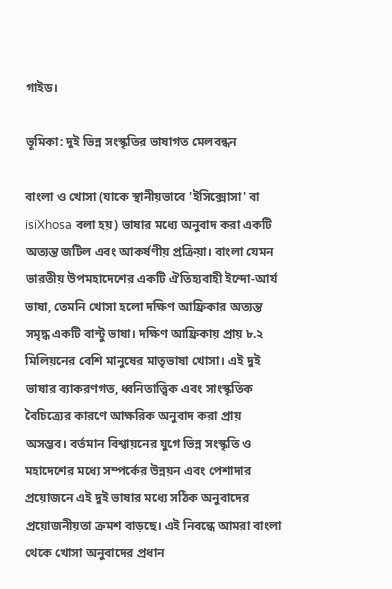গাইড।

ভূমিকা: দুই ভিন্ন সংস্কৃতির ভাষাগত মেলবন্ধন

বাংলা ও খোসা (যাকে স্থানীয়ভাবে 'ইসিক্সোসা' বা isiXhosa বলা হয়) ভাষার মধ্যে অনুবাদ করা একটি অত্যন্ত জটিল এবং আকর্ষণীয় প্রক্রিয়া। বাংলা যেমন ভারতীয় উপমহাদেশের একটি ঐতিহ্যবাহী ইন্দো-আর্য ভাষা, তেমনি খোসা হলো দক্ষিণ আফ্রিকার অত্যন্ত সমৃদ্ধ একটি বান্টু ভাষা। দক্ষিণ আফ্রিকায় প্রায় ৮.২ মিলিয়নের বেশি মানুষের মাতৃভাষা খোসা। এই দুই ভাষার ব্যাকরণগত, ধ্বনিতাত্ত্বিক এবং সাংস্কৃতিক বৈচিত্র্যের কারণে আক্ষরিক অনুবাদ করা প্রায় অসম্ভব। বর্তমান বিশ্বায়নের যুগে ভিন্ন সংস্কৃতি ও মহাদেশের মধ্যে সম্পর্কের উন্নয়ন এবং পেশাদার প্রয়োজনে এই দুই ভাষার মধ্যে সঠিক অনুবাদের প্রয়োজনীয়তা ক্রমশ বাড়ছে। এই নিবন্ধে আমরা বাংলা থেকে খোসা অনুবাদের প্রধান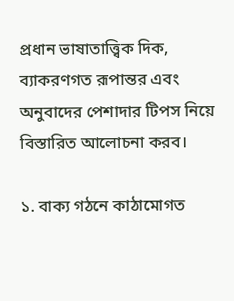প্রধান ভাষাতাত্ত্বিক দিক, ব্যাকরণগত রূপান্তর এবং অনুবাদের পেশাদার টিপস নিয়ে বিস্তারিত আলোচনা করব।

১. বাক্য গঠনে কাঠামোগত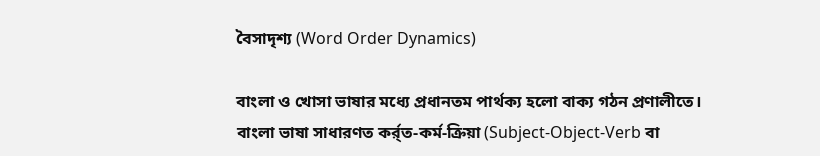বৈসাদৃশ্য (Word Order Dynamics)

বাংলা ও খোসা ভাষার মধ্যে প্রধানতম পার্থক্য হলো বাক্য গঠন প্রণালীতে। বাংলা ভাষা সাধারণত কর্র্ত-কর্ম-ক্রিয়া (Subject-Object-Verb বা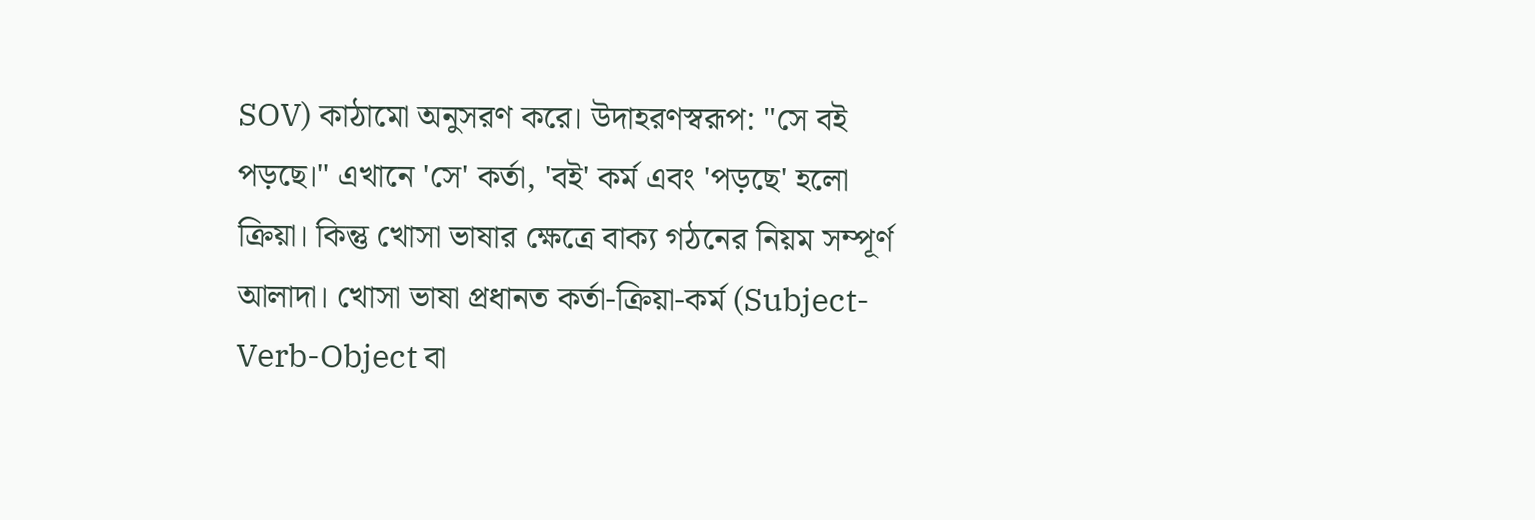SOV) কাঠামো অনুসরণ করে। উদাহরণস্বরূপ: "সে বই পড়ছে।" এখানে 'সে' কর্তা, 'বই' কর্ম এবং 'পড়ছে' হলো ক্রিয়া। কিন্তু খোসা ভাষার ক্ষেত্রে বাক্য গঠনের নিয়ম সম্পূর্ণ আলাদা। খোসা ভাষা প্রধানত কর্তা-ক্রিয়া-কর্ম (Subject-Verb-Object বা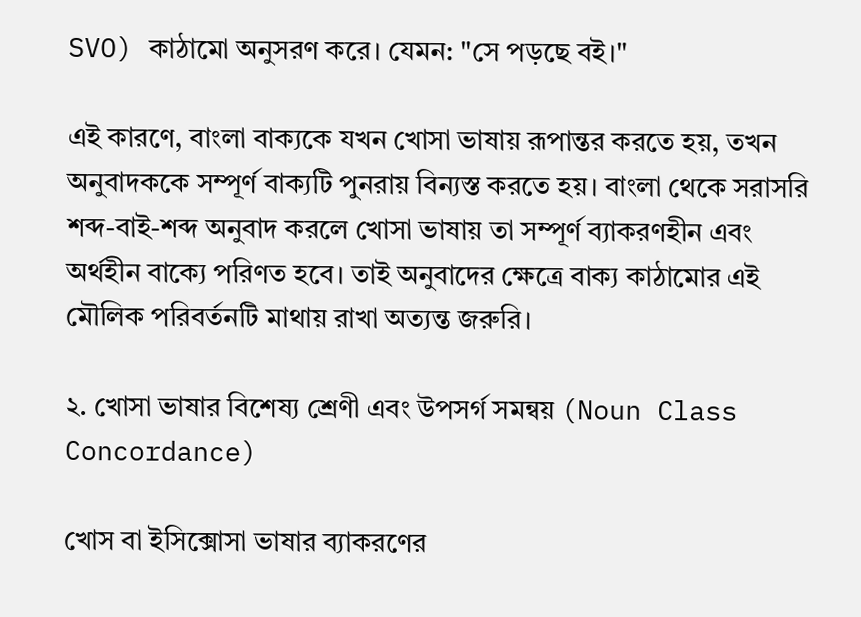SVO) কাঠামো অনুসরণ করে। যেমন: "সে পড়ছে বই।"

এই কারণে, বাংলা বাক্যকে যখন খোসা ভাষায় রূপান্তর করতে হয়, তখন অনুবাদককে সম্পূর্ণ বাক্যটি পুনরায় বিন্যস্ত করতে হয়। বাংলা থেকে সরাসরি শব্দ-বাই-শব্দ অনুবাদ করলে খোসা ভাষায় তা সম্পূর্ণ ব্যাকরণহীন এবং অর্থহীন বাক্যে পরিণত হবে। তাই অনুবাদের ক্ষেত্রে বাক্য কাঠামোর এই মৌলিক পরিবর্তনটি মাথায় রাখা অত্যন্ত জরুরি।

২. খোসা ভাষার বিশেষ্য শ্রেণী এবং উপসর্গ সমন্বয় (Noun Class Concordance)

খোস বা ইসিক্সোসা ভাষার ব্যাকরণের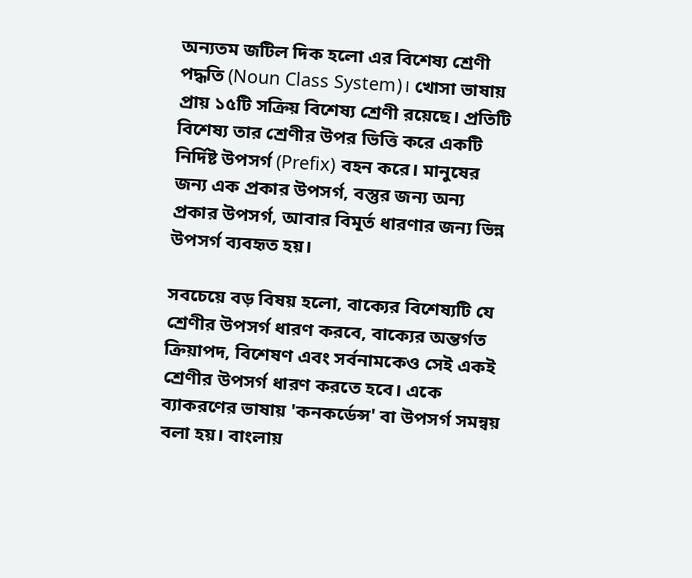অন্যতম জটিল দিক হলো এর বিশেষ্য শ্রেণী পদ্ধতি (Noun Class System)। খোসা ভাষায় প্রায় ১৫টি সক্রিয় বিশেষ্য শ্রেণী রয়েছে। প্রতিটি বিশেষ্য তার শ্রেণীর উপর ভিত্তি করে একটি নির্দিষ্ট উপসর্গ (Prefix) বহন করে। মানুষের জন্য এক প্রকার উপসর্গ, বস্তুর জন্য অন্য প্রকার উপসর্গ, আবার বিমূর্ত ধারণার জন্য ভিন্ন উপসর্গ ব্যবহৃত হয়।

সবচেয়ে বড় বিষয় হলো, বাক্যের বিশেষ্যটি যে শ্রেণীর উপসর্গ ধারণ করবে, বাক্যের অন্তর্গত ক্রিয়াপদ, বিশেষণ এবং সর্বনামকেও সেই একই শ্রেণীর উপসর্গ ধারণ করতে হবে। একে ব্যাকরণের ভাষায় 'কনকর্ডেন্স' বা উপসর্গ সমন্বয় বলা হয়। বাংলায়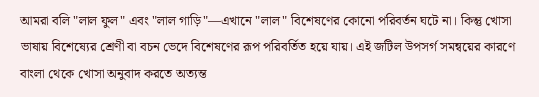আমরা বলি "লাল ফুল" এবং "লাল গাড়ি"—এখানে "লাল" বিশেষণের কোনো পরিবর্তন ঘটে না। কিন্তু খোসা ভাষায় বিশেষ্যের শ্রেণী বা বচন ভেদে বিশেষণের রূপ পরিবর্তিত হয়ে যায়। এই জটিল উপসর্গ সমন্বয়ের কারণে বাংলা থেকে খোসা অনুবাদ করতে অত্যন্ত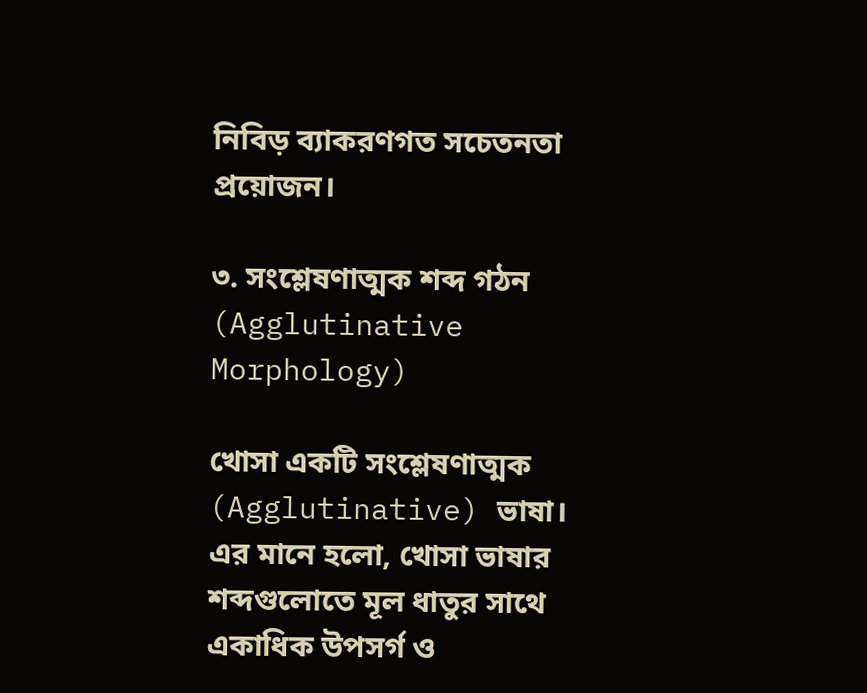নিবিড় ব্যাকরণগত সচেতনতা প্রয়োজন।

৩. সংশ্লেষণাত্মক শব্দ গঠন (Agglutinative Morphology)

খোসা একটি সংশ্লেষণাত্মক (Agglutinative) ভাষা। এর মানে হলো, খোসা ভাষার শব্দগুলোতে মূল ধাতুর সাথে একাধিক উপসর্গ ও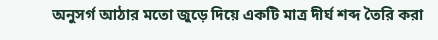অনুসর্গ আঠার মতো জুড়ে দিয়ে একটি মাত্র দীর্ঘ শব্দ তৈরি করা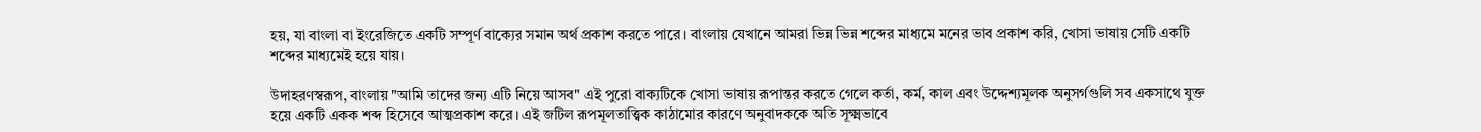হয়, যা বাংলা বা ইংরেজিতে একটি সম্পূর্ণ বাক্যের সমান অর্থ প্রকাশ করতে পারে। বাংলায় যেখানে আমরা ভিন্ন ভিন্ন শব্দের মাধ্যমে মনের ভাব প্রকাশ করি, খোসা ভাষায় সেটি একটি শব্দের মাধ্যমেই হয়ে যায়।

উদাহরণস্বরূপ, বাংলায় "আমি তাদের জন্য এটি নিয়ে আসব" এই পুরো বাক্যটিকে খোসা ভাষায় রূপান্তর করতে গেলে কর্তা, কর্ম, কাল এবং উদ্দেশ্যমূলক অনুসর্গগুলি সব একসাথে যুক্ত হয়ে একটি একক শব্দ হিসেবে আত্মপ্রকাশ করে। এই জটিল রূপমূলতাত্ত্বিক কাঠামোর কারণে অনুবাদককে অতি সূক্ষ্মভাবে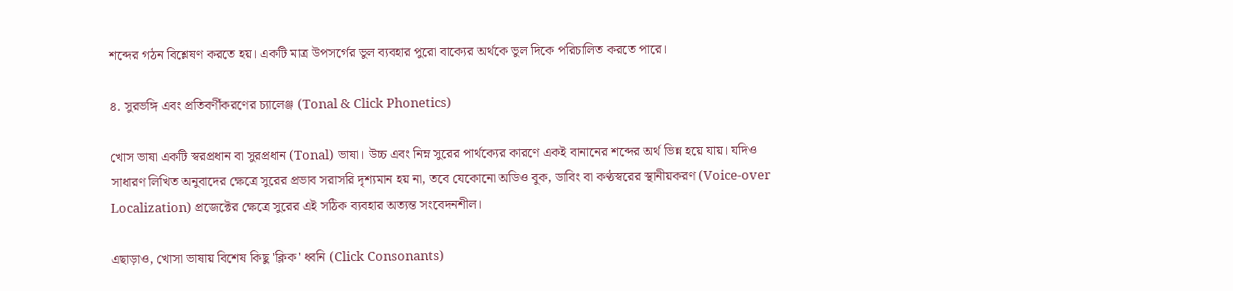শব্দের গঠন বিশ্লেষণ করতে হয়। একটি মাত্র উপসর্গের ভুল ব্যবহার পুরো বাক্যের অর্থকে ভুল দিকে পরিচালিত করতে পারে।

৪. সুরভঙ্গি এবং প্রতিবর্ণীকরণের চ্যালেঞ্জ (Tonal & Click Phonetics)

খোস ভাষা একটি স্বরপ্রধান বা সুরপ্রধান (Tonal) ভাষা। উচ্চ এবং নিম্ন সুরের পার্থক্যের কারণে একই বানানের শব্দের অর্থ ভিন্ন হয়ে যায়। যদিও সাধারণ লিখিত অনুবাদের ক্ষেত্রে সুরের প্রভাব সরাসরি দৃশ্যমান হয় না, তবে যেকোনো অডিও বুক, ডাবিং বা কণ্ঠস্বরের স্থানীয়করণ (Voice-over Localization) প্রজেক্টের ক্ষেত্রে সুরের এই সঠিক ব্যবহার অত্যন্ত সংবেদনশীল।

এছাড়াও, খোসা ভাষায় বিশেষ কিছু 'ক্লিক' ধ্বনি (Click Consonants)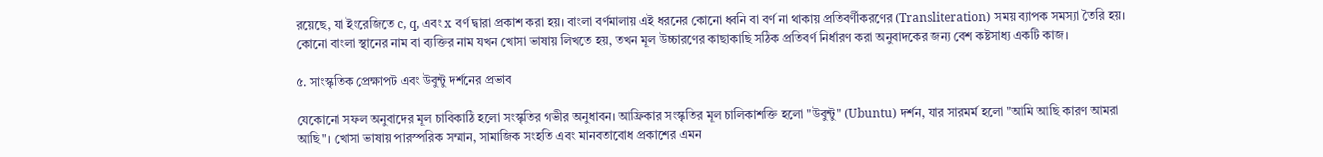রয়েছে, যা ইংরেজিতে c, q, এবং x বর্ণ দ্বারা প্রকাশ করা হয়। বাংলা বর্ণমালায় এই ধরনের কোনো ধ্বনি বা বর্ণ না থাকায় প্রতিবর্ণীকরণের (Transliteration) সময় ব্যাপক সমস্যা তৈরি হয়। কোনো বাংলা স্থানের নাম বা ব্যক্তির নাম যখন খোসা ভাষায় লিখতে হয়, তখন মূল উচ্চারণের কাছাকাছি সঠিক প্রতিবর্ণ নির্ধারণ করা অনুবাদকের জন্য বেশ কষ্টসাধ্য একটি কাজ।

৫. সাংস্কৃতিক প্রেক্ষাপট এবং উবুন্টু দর্শনের প্রভাব

যেকোনো সফল অনুবাদের মূল চাবিকাঠি হলো সংস্কৃতির গভীর অনুধাবন। আফ্রিকার সংস্কৃতির মূল চালিকাশক্তি হলো "উবুন্টু" (Ubuntu) দর্শন, যার সারমর্ম হলো "আমি আছি কারণ আমরা আছি"। খোসা ভাষায় পারস্পরিক সম্মান, সামাজিক সংহতি এবং মানবতাবোধ প্রকাশের এমন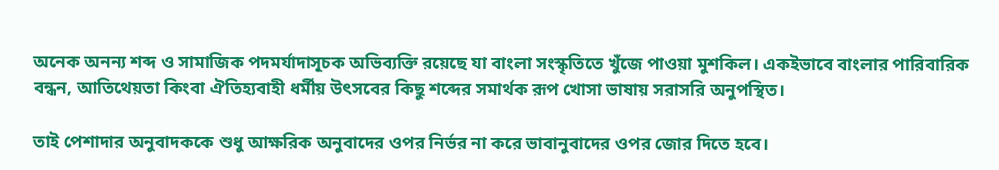অনেক অনন্য শব্দ ও সামাজিক পদমর্যাদাসূচক অভিব্যক্তি রয়েছে যা বাংলা সংস্কৃতিতে খুঁজে পাওয়া মুশকিল। একইভাবে বাংলার পারিবারিক বন্ধন, আতিথেয়তা কিংবা ঐতিহ্যবাহী ধর্মীয় উৎসবের কিছু শব্দের সমার্থক রূপ খোসা ভাষায় সরাসরি অনুপস্থিত।

তাই পেশাদার অনুবাদককে শুধু আক্ষরিক অনুবাদের ওপর নির্ভর না করে ভাবানুবাদের ওপর জোর দিতে হবে।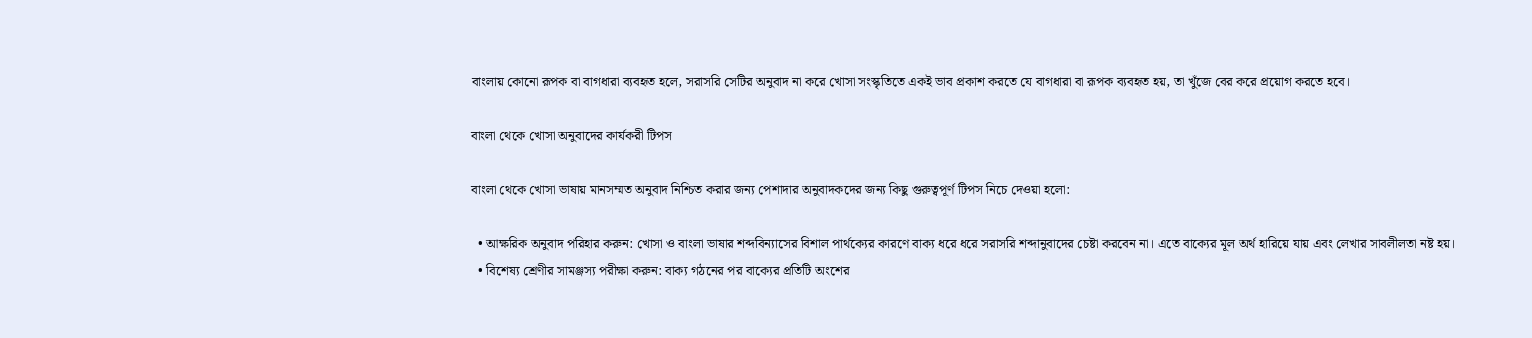বাংলায় কোনো রূপক বা বাগধারা ব্যবহৃত হলে, সরাসরি সেটির অনুবাদ না করে খোসা সংস্কৃতিতে একই ভাব প্রকাশ করতে যে বাগধারা বা রূপক ব্যবহৃত হয়, তা খুঁজে বের করে প্রয়োগ করতে হবে।

বাংলা থেকে খোসা অনুবাদের কার্যকরী টিপস

বাংলা থেকে খোসা ভাষায় মানসম্মত অনুবাদ নিশ্চিত করার জন্য পেশাদার অনুবাদকদের জন্য কিছু গুরুত্বপূর্ণ টিপস নিচে দেওয়া হলো:

  • আক্ষরিক অনুবাদ পরিহার করুন: খোসা ও বাংলা ভাষার শব্দবিন্যাসের বিশাল পার্থক্যের কারণে বাক্য ধরে ধরে সরাসরি শব্দানুবাদের চেষ্টা করবেন না। এতে বাক্যের মূল অর্থ হারিয়ে যায় এবং লেখার সাবলীলতা নষ্ট হয়।
  • বিশেষ্য শ্রেণীর সামঞ্জস্য পরীক্ষা করুন: বাক্য গঠনের পর বাক্যের প্রতিটি অংশের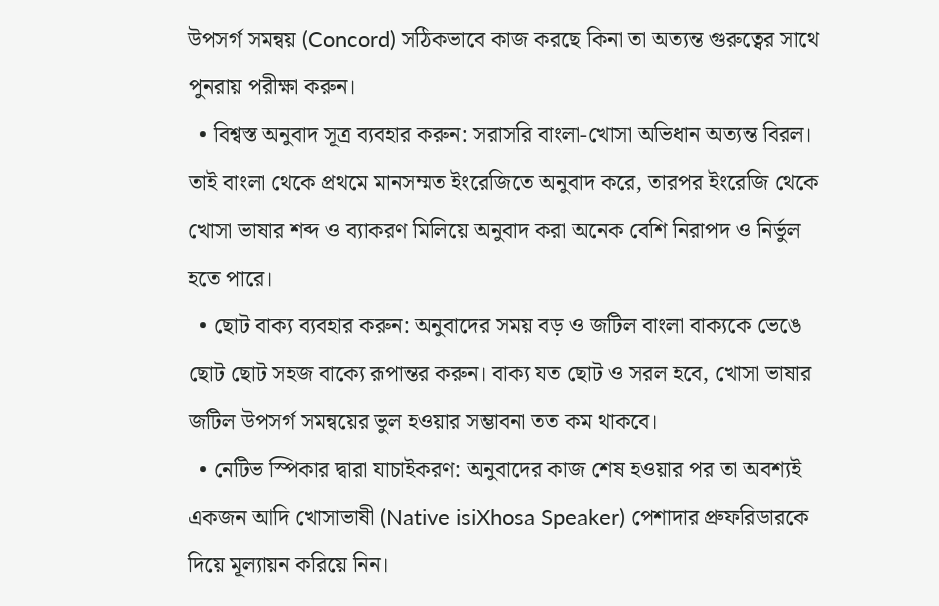উপসর্গ সমন্বয় (Concord) সঠিকভাবে কাজ করছে কিনা তা অত্যন্ত গুরুত্বের সাথে পুনরায় পরীক্ষা করুন।
  • বিশ্বস্ত অনুবাদ সূত্র ব্যবহার করুন: সরাসরি বাংলা-খোসা অভিধান অত্যন্ত বিরল। তাই বাংলা থেকে প্রথমে মানসম্মত ইংরেজিতে অনুবাদ করে, তারপর ইংরেজি থেকে খোসা ভাষার শব্দ ও ব্যাকরণ মিলিয়ে অনুবাদ করা অনেক বেশি নিরাপদ ও নির্ভুল হতে পারে।
  • ছোট বাক্য ব্যবহার করুন: অনুবাদের সময় বড় ও জটিল বাংলা বাক্যকে ভেঙে ছোট ছোট সহজ বাক্যে রূপান্তর করুন। বাক্য যত ছোট ও সরল হবে, খোসা ভাষার জটিল উপসর্গ সমন্বয়ের ভুল হওয়ার সম্ভাবনা তত কম থাকবে।
  • নেটিভ স্পিকার দ্বারা যাচাইকরণ: অনুবাদের কাজ শেষ হওয়ার পর তা অবশ্যই একজন আদি খোসাভাষী (Native isiXhosa Speaker) পেশাদার প্রুফরিডারকে দিয়ে মূল্যায়ন করিয়ে নিন।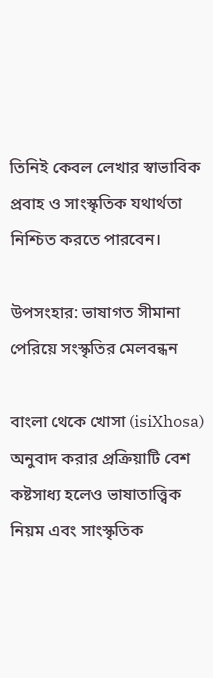তিনিই কেবল লেখার স্বাভাবিক প্রবাহ ও সাংস্কৃতিক যথার্থতা নিশ্চিত করতে পারবেন।

উপসংহার: ভাষাগত সীমানা পেরিয়ে সংস্কৃতির মেলবন্ধন

বাংলা থেকে খোসা (isiXhosa) অনুবাদ করার প্রক্রিয়াটি বেশ কষ্টসাধ্য হলেও ভাষাতাত্ত্বিক নিয়ম এবং সাংস্কৃতিক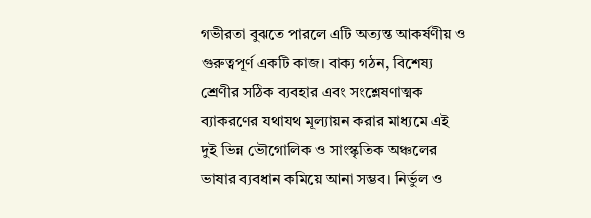গভীরতা বুঝতে পারলে এটি অত্যন্ত আকর্ষণীয় ও গুরুত্বপূর্ণ একটি কাজ। বাক্য গঠন, বিশেষ্য শ্রেণীর সঠিক ব্যবহার এবং সংশ্লেষণাত্মক ব্যাকরণের যথাযথ মূল্যায়ন করার মাধ্যমে এই দুই ভিন্ন ভৌগোলিক ও সাংস্কৃতিক অঞ্চলের ভাষার ব্যবধান কমিয়ে আনা সম্ভব। নির্ভুল ও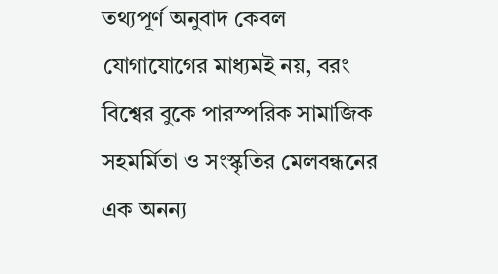তথ্যপূর্ণ অনুবাদ কেবল যোগাযোগের মাধ্যমই নয়, বরং বিশ্বের বুকে পারস্পরিক সামাজিক সহমর্মিতা ও সংস্কৃতির মেলবন্ধনের এক অনন্য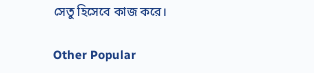সেতু হিসেবে কাজ করে।

Other Popular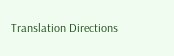Translation Directions